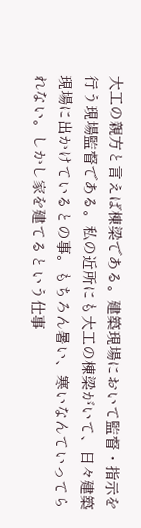大工の親方と言えば棟梁である。建築現場において監督・指示を行う現場監督である。私の近所にも大工の棟梁がいて、日々建築現場に出かけているとの事。もちろん暑い、寒いなんていってられない。しかし家を建てるという仕事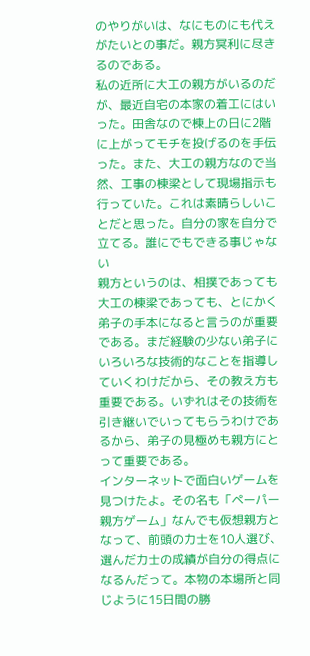のやりがいは、なにものにも代えがたいとの事だ。親方冥利に尽きるのである。
私の近所に大工の親方がいるのだが、最近自宅の本家の着工にはいった。田舎なので棟上の日に2階に上がってモチを投げるのを手伝った。また、大工の親方なので当然、工事の棟梁として現場指示も行っていた。これは素晴らしいことだと思った。自分の家を自分で立てる。誰にでもできる事じゃない
親方というのは、相撲であっても大工の棟梁であっても、とにかく弟子の手本になると言うのが重要である。まだ経験の少ない弟子にいろいろな技術的なことを指導していくわけだから、その教え方も重要である。いずれはその技術を引き継いでいってもらうわけであるから、弟子の見極めも親方にとって重要である。
インターネットで面白いゲームを見つけたよ。その名も「ペーパー親方ゲーム」なんでも仮想親方となって、前頭の力士を10人選び、選んだ力士の成績が自分の得点になるんだって。本物の本場所と同じように15日間の勝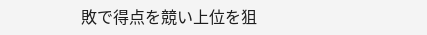敗で得点を競い上位を狙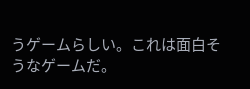うゲームらしい。これは面白そうなゲームだ。